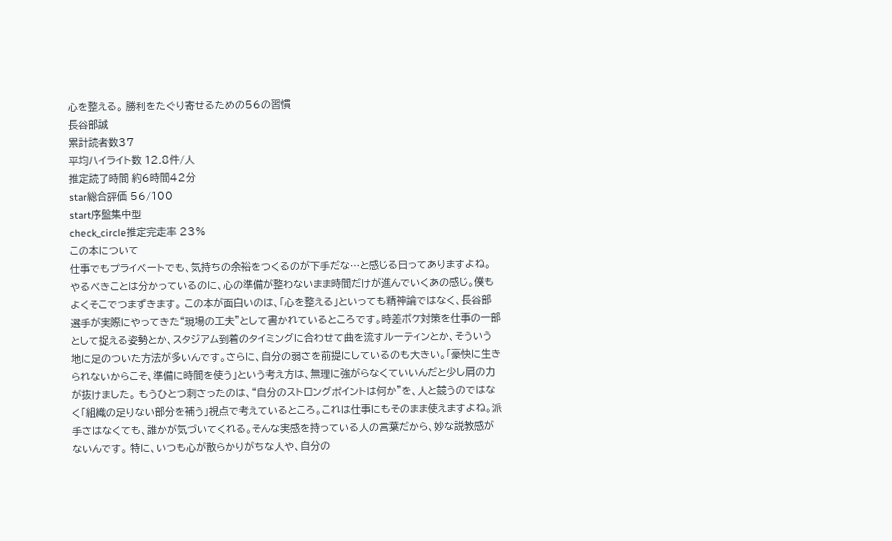心を整える。 勝利をたぐり寄せるための56の習慣
長谷部誠
累計読者数37
平均ハイライト数 12.8件/人
推定読了時間 約6時間42分
star総合評価 56/100
start序盤集中型
check_circle推定完走率 23%
この本について
仕事でもプライベートでも、気持ちの余裕をつくるのが下手だな…と感じる日ってありますよね。やるべきことは分かっているのに、心の準備が整わないまま時間だけが進んでいくあの感じ。僕もよくそこでつまずきます。 この本が面白いのは、「心を整える」といっても精神論ではなく、長谷部選手が実際にやってきた“現場の工夫”として書かれているところです。時差ボケ対策を仕事の一部として捉える姿勢とか、スタジアム到着のタイミングに合わせて曲を流すルーティンとか、そういう地に足のついた方法が多いんです。さらに、自分の弱さを前提にしているのも大きい。「豪快に生きられないからこそ、準備に時間を使う」という考え方は、無理に強がらなくていいんだと少し肩の力が抜けました。 もうひとつ刺さったのは、“自分のストロングポイントは何か”を、人と競うのではなく「組織の足りない部分を補う」視点で考えているところ。これは仕事にもそのまま使えますよね。派手さはなくても、誰かが気づいてくれる。そんな実感を持っている人の言葉だから、妙な説教感がないんです。 特に、いつも心が散らかりがちな人や、自分の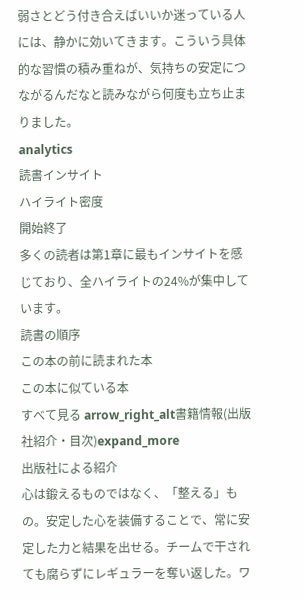弱さとどう付き合えばいいか迷っている人には、静かに効いてきます。こういう具体的な習慣の積み重ねが、気持ちの安定につながるんだなと読みながら何度も立ち止まりました。
analytics
読書インサイト
ハイライト密度
開始終了
多くの読者は第1章に最もインサイトを感じており、全ハイライトの24%が集中しています。
読書の順序
この本の前に読まれた本
この本に似ている本
すべて見る arrow_right_alt書籍情報(出版社紹介・目次)expand_more
出版社による紹介
心は鍛えるものではなく、「整える」もの。安定した心を装備することで、常に安定した力と結果を出せる。チームで干されても腐らずにレギュラーを奪い返した。ワ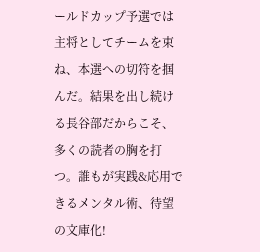ールドカップ予選では主将としてチームを束ね、本選への切符を掴んだ。結果を出し続ける長谷部だからこそ、多くの読者の胸を打つ。誰もが実践&応用できるメンタル術、待望の文庫化!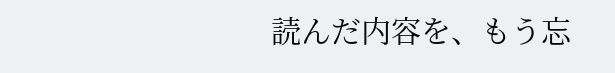読んだ内容を、もう忘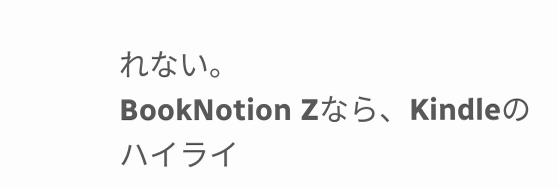れない。
BookNotion Zなら、Kindleのハイライ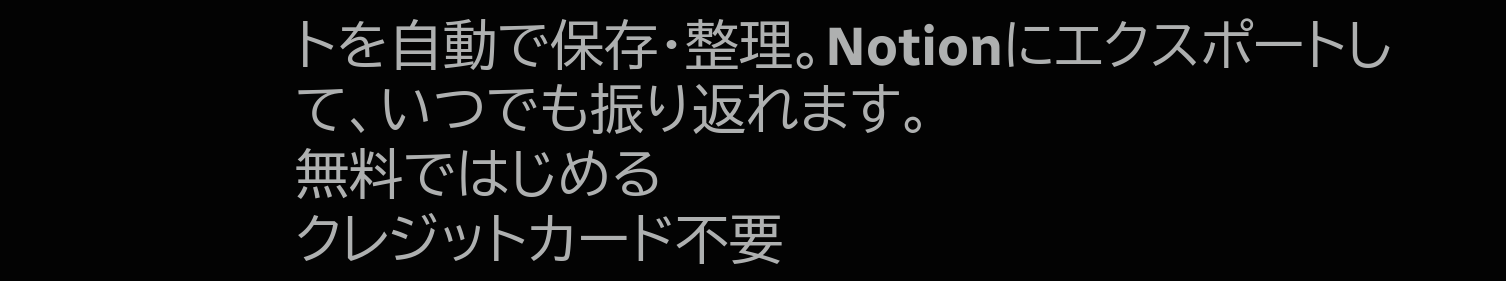トを自動で保存・整理。Notionにエクスポートして、いつでも振り返れます。
無料ではじめる
クレジットカード不要